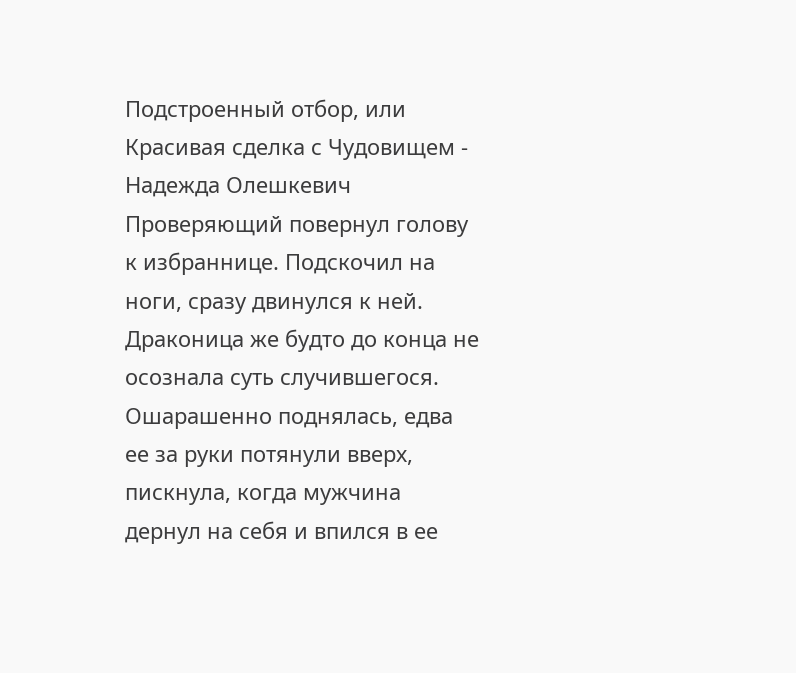Подстроенный отбор, или Красивая сделка с Чудовищем - Надежда Олешкевич
Проверяющий повернул голову к избраннице. Подскочил на ноги, сразу двинулся к ней. Драконица же будто до конца не осознала суть случившегося. Ошарашенно поднялась, едва ее за руки потянули вверх, пискнула, когда мужчина дернул на себя и впился в ее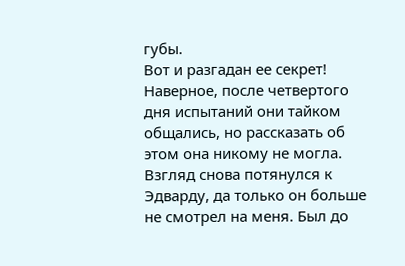губы.
Вот и разгадан ее секрет! Наверное, после четвертого дня испытаний они тайком общались, но рассказать об этом она никому не могла.
Взгляд снова потянулся к Эдварду, да только он больше не смотрел на меня. Был до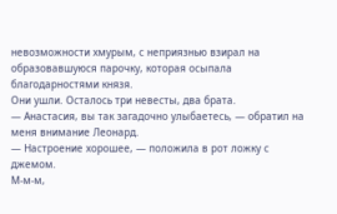невозможности хмурым, с неприязнью взирал на образовавшуюся парочку, которая осыпала благодарностями князя.
Они ушли. Осталось три невесты, два брата.
— Анастасия, вы так загадочно улыбаетесь, — обратил на меня внимание Леонард.
— Настроение хорошее, — положила в рот ложку с джемом.
М-м-м,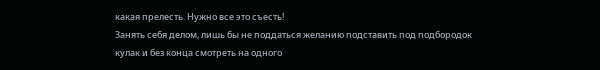какая прелесть. Нужно все это съесть!
Занять себя делом, лишь бы не поддаться желанию подставить под подбородок кулак и без конца смотреть на одного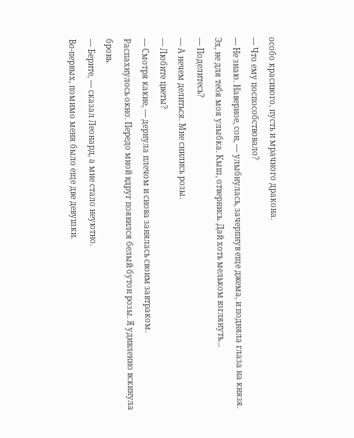особо красивого, пусть и мрачного дракона.
— Что ему поспособствовало?
— Не знаю. Наверное, сон, — улыбнулась, зачерпнув еще джема, и подняла глаза на князя.
Эх, не для тебя моя улыбка. Кыш, отвернись. Дай хоть мельком взглянуть…
— Поделитесь?
— А нечем делиться. Мне снились розы.
— Любите цветы?
— Смотря какие, — дернула плечом и снова занялась своим завтраком.
Распахнулось окно. Передо мной вдруг появился белый бутон розы. Я удивленно вскинула бровь.
— Берите, — сказал Леонард, а мне стало неуютно.
Во-первых, помимо меня было еще две девушки.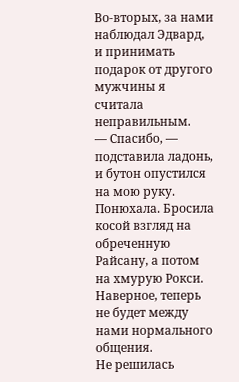Во-вторых, за нами наблюдал Эдвард, и принимать подарок от другого мужчины я считала неправильным.
— Спасибо, — подставила ладонь, и бутон опустился на мою руку.
Понюхала. Бросила косой взгляд на обреченную Райсану, а потом на хмурую Рокси. Наверное, теперь не будет между нами нормального общения.
Не решилась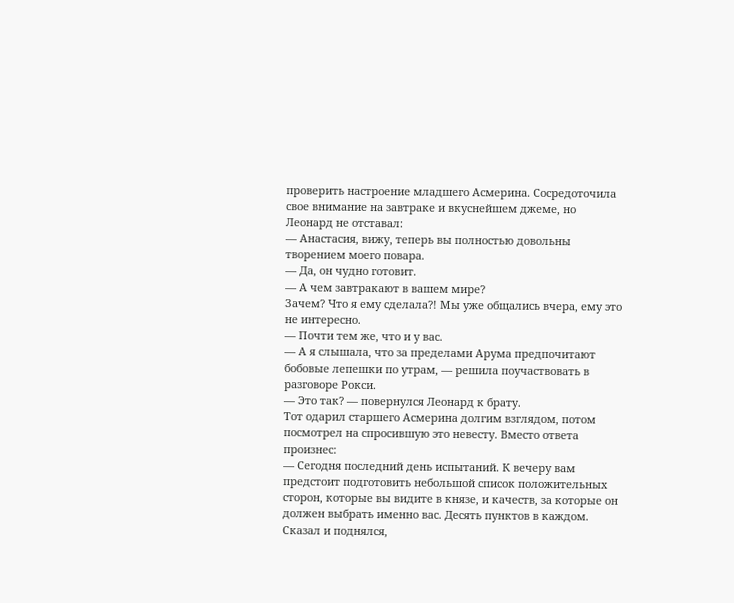проверить настроение младшего Асмерина. Сосредоточила свое внимание на завтраке и вкуснейшем джеме, но Леонард не отставал:
— Анастасия, вижу, теперь вы полностью довольны творением моего повара.
— Да, он чудно готовит.
— А чем завтракают в вашем мире?
Зачем? Что я ему сделала?! Мы уже общались вчера, ему это не интересно.
— Почти тем же, что и у вас.
— А я слышала, что за пределами Арума предпочитают бобовые лепешки по утрам, — решила поучаствовать в разговоре Рокси.
— Это так? — повернулся Леонард к брату.
Тот одарил старшего Асмерина долгим взглядом, потом посмотрел на спросившую это невесту. Вместо ответа произнес:
— Сегодня последний день испытаний. К вечеру вам предстоит подготовить небольшой список положительных сторон, которые вы видите в князе, и качеств, за которые он должен выбрать именно вас. Десять пунктов в каждом.
Сказал и поднялся,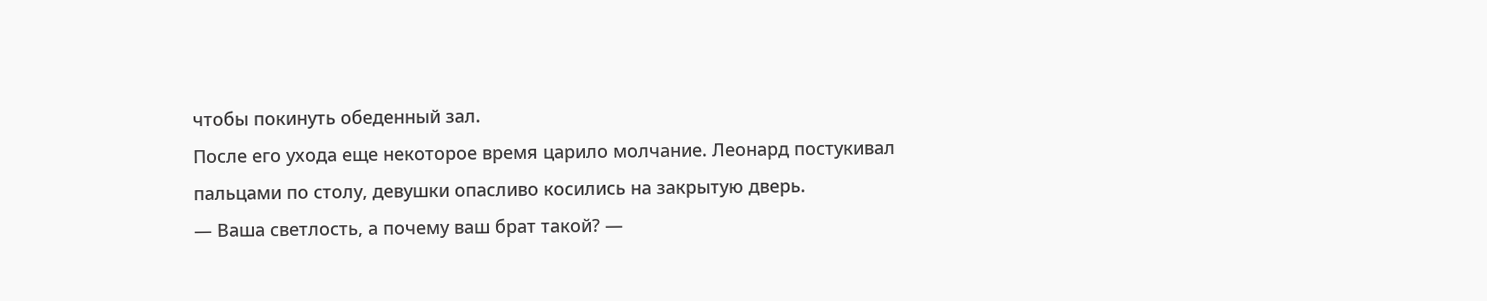чтобы покинуть обеденный зал.
После его ухода еще некоторое время царило молчание. Леонард постукивал пальцами по столу, девушки опасливо косились на закрытую дверь.
— Ваша светлость, а почему ваш брат такой? —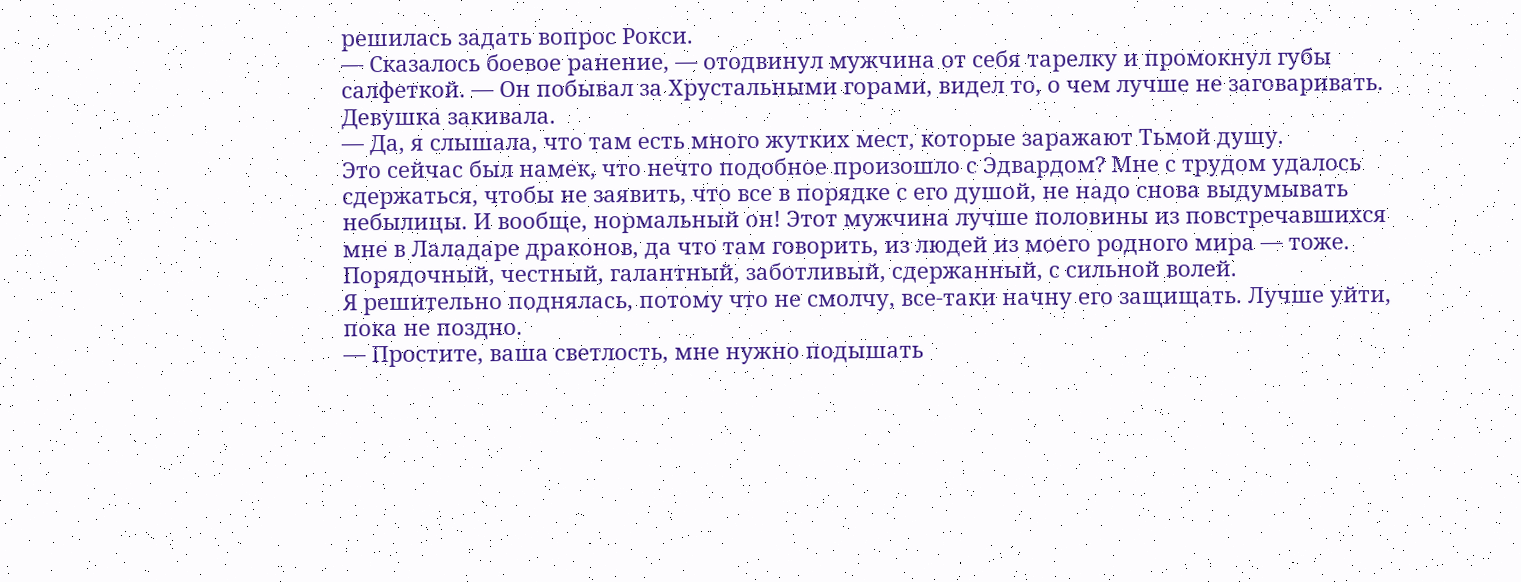решилась задать вопрос Рокси.
— Сказалось боевое ранение, — отодвинул мужчина от себя тарелку и промокнул губы салфеткой. — Он побывал за Хрустальными горами, видел то, о чем лучше не заговаривать.
Девушка закивала.
— Да, я слышала, что там есть много жутких мест, которые заражают Тьмой душу.
Это сейчас был намек, что нечто подобное произошло с Эдвардом? Мне с трудом удалось сдержаться, чтобы не заявить, что все в порядке с его душой, не надо снова выдумывать небылицы. И вообще, нормальный он! Этот мужчина лучше половины из повстречавшихся мне в Лаладаре драконов, да что там говорить, из людей из моего родного мира — тоже. Порядочный, честный, галантный, заботливый, сдержанный, с сильной волей.
Я решительно поднялась, потому что не смолчу, все-таки начну его защищать. Лучше уйти, пока не поздно.
— Простите, ваша светлость, мне нужно подышать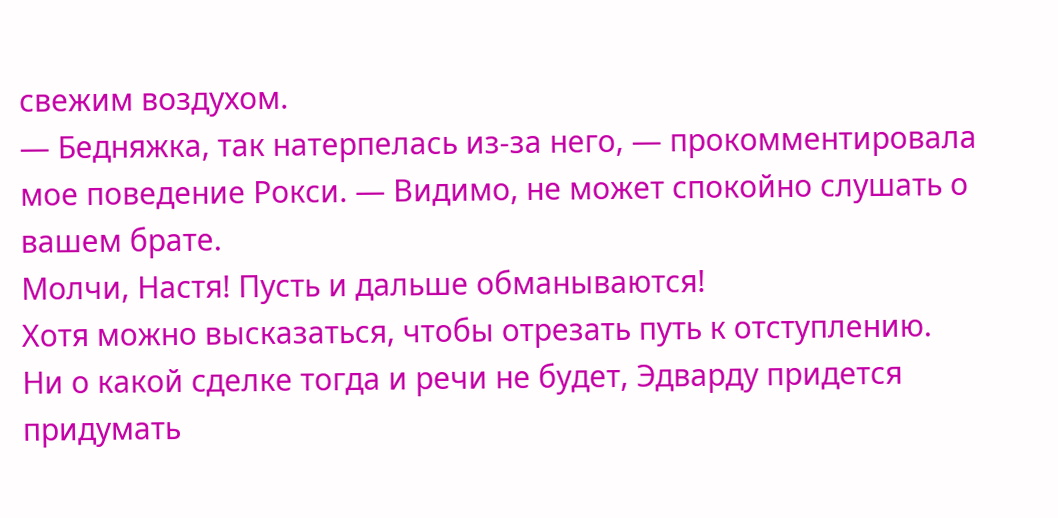свежим воздухом.
— Бедняжка, так натерпелась из-за него, — прокомментировала мое поведение Рокси. — Видимо, не может спокойно слушать о вашем брате.
Молчи, Настя! Пусть и дальше обманываются!
Хотя можно высказаться, чтобы отрезать путь к отступлению. Ни о какой сделке тогда и речи не будет, Эдварду придется придумать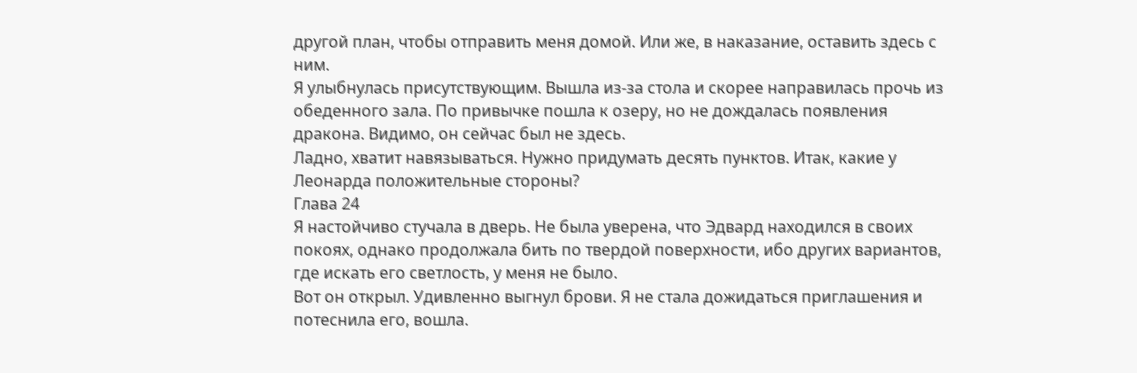другой план, чтобы отправить меня домой. Или же, в наказание, оставить здесь с ним.
Я улыбнулась присутствующим. Вышла из-за стола и скорее направилась прочь из обеденного зала. По привычке пошла к озеру, но не дождалась появления дракона. Видимо, он сейчас был не здесь.
Ладно, хватит навязываться. Нужно придумать десять пунктов. Итак, какие у Леонарда положительные стороны?
Глава 24
Я настойчиво стучала в дверь. Не была уверена, что Эдвард находился в своих покоях, однако продолжала бить по твердой поверхности, ибо других вариантов, где искать его светлость, у меня не было.
Вот он открыл. Удивленно выгнул брови. Я не стала дожидаться приглашения и потеснила его, вошла.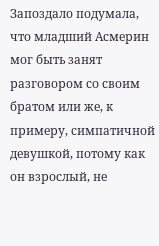Запоздало подумала, что младший Асмерин мог быть занят разговором со своим братом или же, к примеру, симпатичной девушкой, потому как он взрослый, не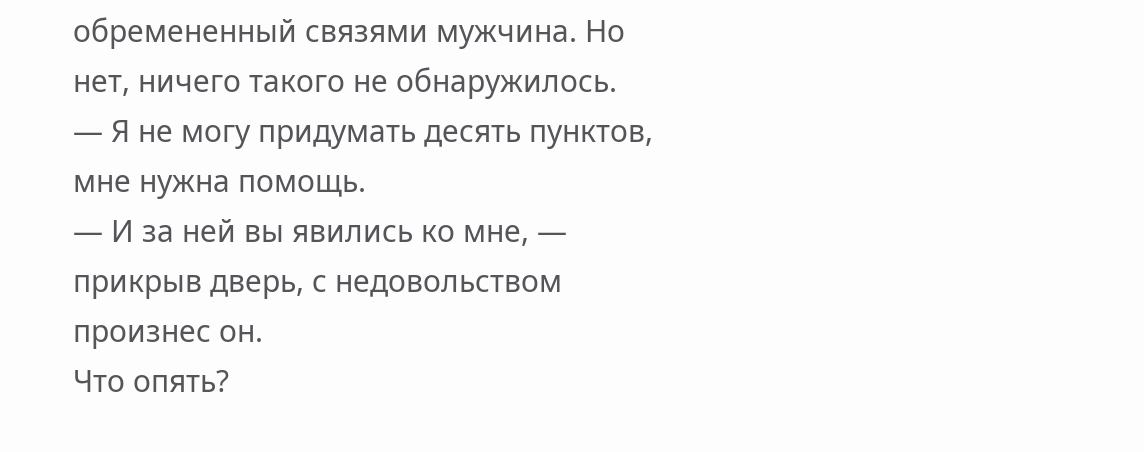обремененный связями мужчина. Но нет, ничего такого не обнаружилось.
— Я не могу придумать десять пунктов, мне нужна помощь.
— И за ней вы явились ко мне, — прикрыв дверь, с недовольством произнес он.
Что опять?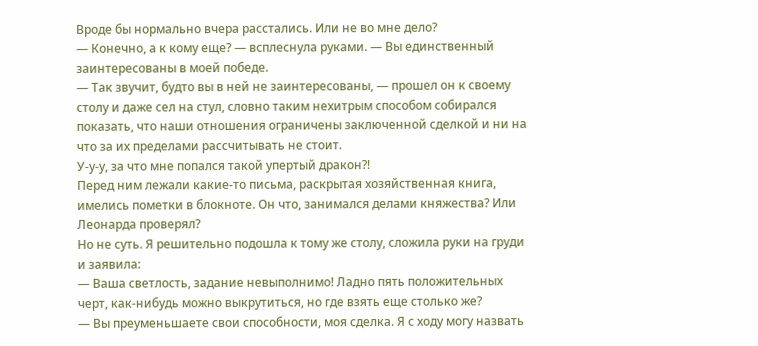Вроде бы нормально вчера расстались. Или не во мне дело?
— Конечно, а к кому еще? — всплеснула руками. — Вы единственный заинтересованы в моей победе.
— Так звучит, будто вы в ней не заинтересованы, — прошел он к своему столу и даже сел на стул, словно таким нехитрым способом собирался показать, что наши отношения ограничены заключенной сделкой и ни на что за их пределами рассчитывать не стоит.
У-у-у, за что мне попался такой упертый дракон?!
Перед ним лежали какие-то письма, раскрытая хозяйственная книга, имелись пометки в блокноте. Он что, занимался делами княжества? Или Леонарда проверял?
Но не суть. Я решительно подошла к тому же столу, сложила руки на груди и заявила:
— Ваша светлость, задание невыполнимо! Ладно пять положительных черт, как-нибудь можно выкрутиться, но где взять еще столько же?
— Вы преуменьшаете свои способности, моя сделка. Я с ходу могу назвать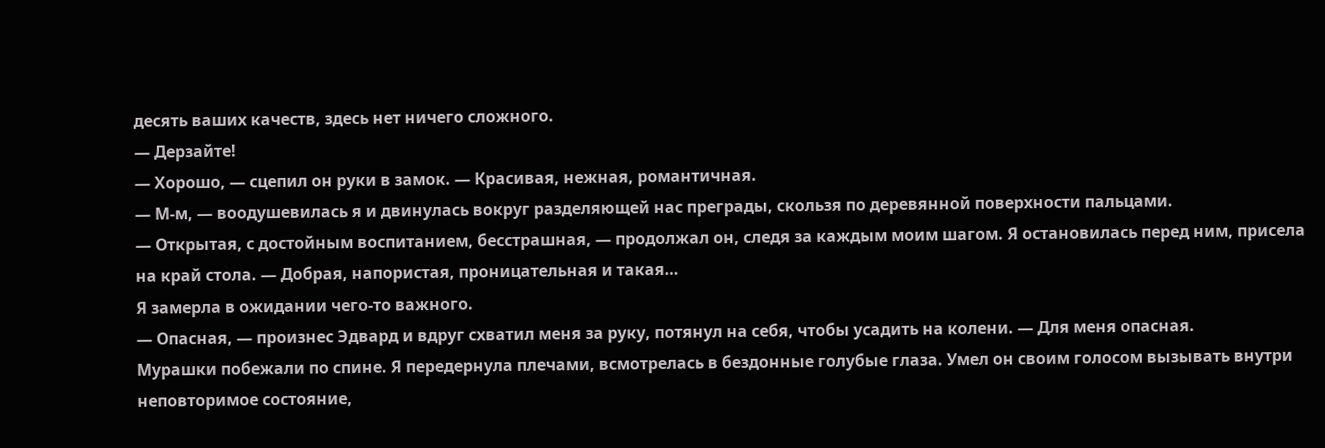десять ваших качеств, здесь нет ничего сложного.
— Дерзайте!
— Хорошо, — сцепил он руки в замок. — Красивая, нежная, романтичная.
— М-м, — воодушевилась я и двинулась вокруг разделяющей нас преграды, скользя по деревянной поверхности пальцами.
— Открытая, с достойным воспитанием, бесстрашная, — продолжал он, следя за каждым моим шагом. Я остановилась перед ним, присела на край стола. — Добрая, напористая, проницательная и такая…
Я замерла в ожидании чего-то важного.
— Опасная, — произнес Эдвард и вдруг схватил меня за руку, потянул на себя, чтобы усадить на колени. — Для меня опасная.
Мурашки побежали по спине. Я передернула плечами, всмотрелась в бездонные голубые глаза. Умел он своим голосом вызывать внутри неповторимое состояние,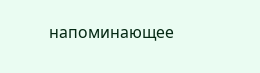напоминающее